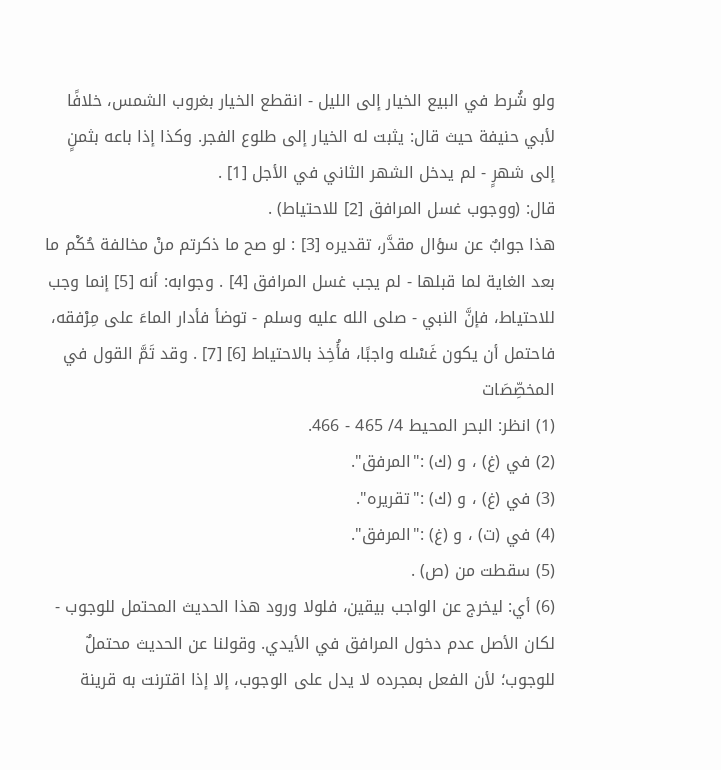ولو شُرط في البيع الخيار إلى الليل - انقطع الخيار بغروب الشمس، خلافًا لأبي حنيفة حيث قال: يثبت له الخيار إلى طلوع الفجر. وكذا إذا باعه بثمنٍ إلى شهرٍ - لم يدخل الشهر الثاني في الأجل [1] .
قال: (ووجوب غسل المرافق [2] للاحتياط) .
هذا جوابٌ عن سؤال مقدَّر، تقديره [3] : لو صح ما ذكرتم منْ مخالفة حُكْم ما بعد الغاية لما قبلها - لم يجب غسل المرافق [4] . وجوابه: أنه [5] إنما وجب للاحتياط، فإنَّ النبي - صلى الله عليه وسلم - توضأ فأدار الماءَ على مِرْفقه، فاحتمل أن يكون غَسْله واجبًا، فأُخِذ بالاحتياط [6] [7] . وقد تَمَّ القول في المخصِّصَات
(1) انظر: البحر المحيط 4/ 465 - 466.
(2) في (غ) ، و (ك) :"المرفق".
(3) في (غ) ، و (ك) :"تقريره".
(4) في (ت) ، و (غ) :"المرفق".
(5) سقطت من (ص) .
(6) أي: ليخرج عن الواجب بيقين، فلولا ورود هذا الحديث المحتمل للوجوب - لكان الأصل عدم دخول المرافق في الأيدي. وقولنا عن الحديث محتملٌ للوجوب؛ لأن الفعل بمجرده لا يدل على الوجوب، إلا إذا اقترنت به قرينة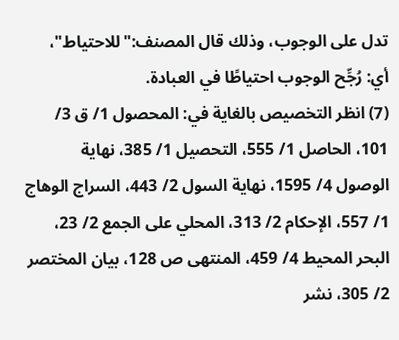تدل على الوجوب، وذلك قال المصنف:"للاحتياط"، أي: رُجِّح الوجوب احتياطًا في العبادة.
(7) انظر التخصيص بالغاية في: المحصول 1/ ق 3/ 101، الحاصل 1/ 555، التحصيل 1/ 385، نهاية الوصول 4/ 1595، نهاية السول 2/ 443، السراج الوهاج 1/ 557، الإحكام 2/ 313، المحلي على الجمع 2/ 23، البحر المحيط 4/ 459، المنتهى ص 128، بيان المختصر 2/ 305، نشر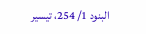البنود 1/ 254، تيسير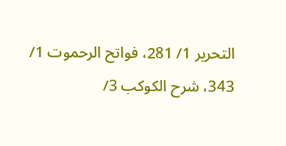التحرير 1/ 281، فواتح الرحموت 1/ 343، شرح الكوكب 3/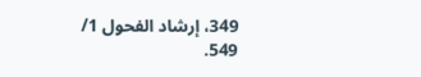349، إرشاد الفحول 1/ 549.